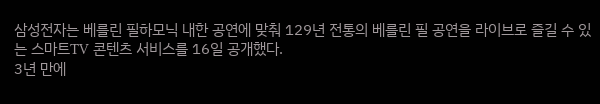삼성전자는 베를린 필하모닉 내한 공연에 맞춰 129년 전통의 베를린 필 공연을 라이브로 즐길 수 있는 스마트TV 콘텐츠 서비스를 16일 공개했다.
3년 만에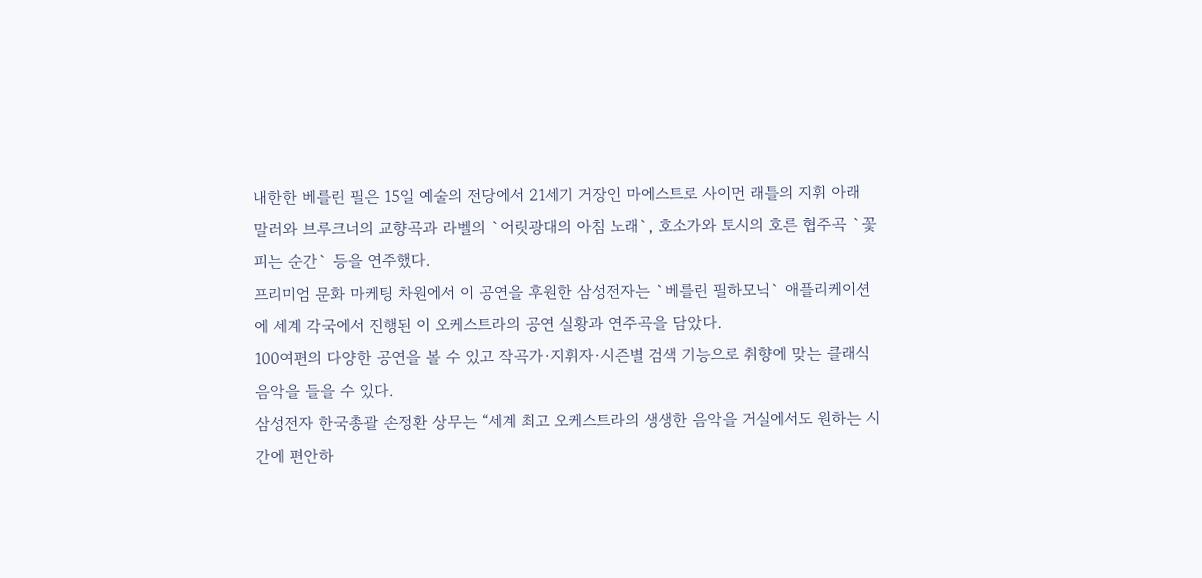내한한 베를린 필은 15일 예술의 전당에서 21세기 거장인 마에스트로 사이먼 래틀의 지휘 아래 말러와 브루크너의 교향곡과 라벨의 `어릿광대의 아침 노래`, 호소가와 토시의 호른 협주곡 `꽃 피는 순간` 등을 연주했다.
프리미엄 문화 마케팅 차원에서 이 공연을 후원한 삼성전자는 `베를린 필하모닉` 애플리케이션에 세계 각국에서 진행된 이 오케스트라의 공연 실황과 연주곡을 담았다.
100여편의 다양한 공연을 볼 수 있고 작곡가·지휘자·시즌별 검색 기능으로 취향에 맞는 클래식 음악을 들을 수 있다.
삼성전자 한국총괄 손정환 상무는 “세계 최고 오케스트라의 생생한 음악을 거실에서도 원하는 시간에 편안하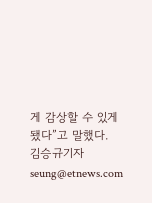게 감상할 수 있게 됐다”고 말했다.
김승규기자 seung@etnews.com